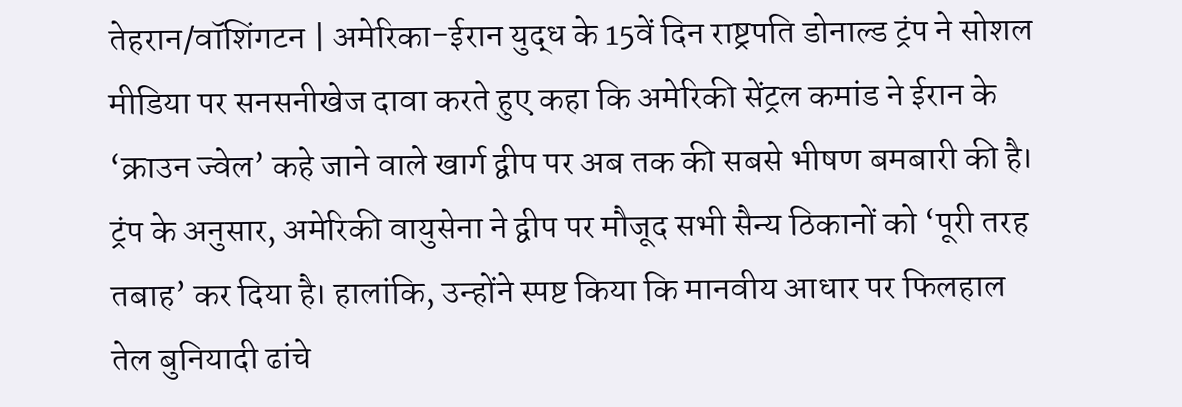तेहरान/वॉशिंगटन | अमेरिका-ईरान युद्ध के 15वें दिन राष्ट्रपति डोनाल्ड ट्रंप ने सोशल मीडिया पर सनसनीखेज दावा करते हुए कहा कि अमेरिकी सेंट्रल कमांड ने ईरान के ‘क्राउन ज्वेल’ कहे जाने वाले खार्ग द्वीप पर अब तक की सबसे भीषण बमबारी की है। ट्रंप के अनुसार, अमेरिकी वायुसेना ने द्वीप पर मौजूद सभी सैन्य ठिकानों को ‘पूरी तरह तबाह’ कर दिया है। हालांकि, उन्होंने स्पष्ट किया कि मानवीय आधार पर फिलहाल तेल बुनियादी ढांचे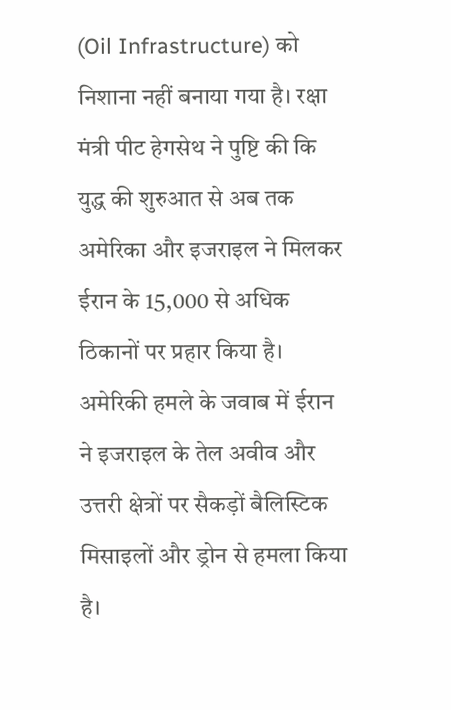(Oil Infrastructure) को निशाना नहीं बनाया गया है। रक्षा मंत्री पीट हेगसेथ ने पुष्टि की कि युद्ध की शुरुआत से अब तक अमेरिका और इजराइल ने मिलकर ईरान के 15,000 से अधिक ठिकानों पर प्रहार किया है।
अमेरिकी हमले के जवाब में ईरान ने इजराइल के तेल अवीव और उत्तरी क्षेत्रों पर सैकड़ों बैलिस्टिक मिसाइलों और ड्रोन से हमला किया है।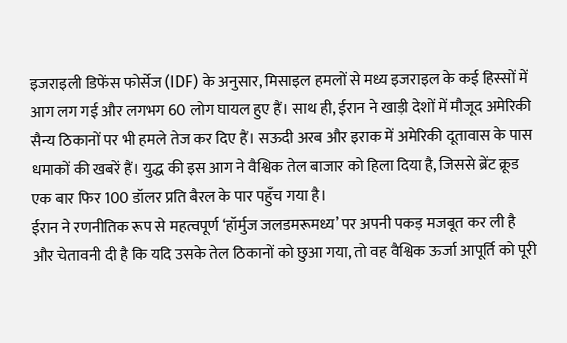इजराइली डिफेंस फोर्सेज (IDF) के अनुसार, मिसाइल हमलों से मध्य इजराइल के कई हिस्सों में आग लग गई और लगभग 60 लोग घायल हुए हैं। साथ ही, ईरान ने खाड़ी देशों में मौजूद अमेरिकी सैन्य ठिकानों पर भी हमले तेज कर दिए हैं। सऊदी अरब और इराक में अमेरिकी दूतावास के पास धमाकों की खबरें हैं। युद्ध की इस आग ने वैश्विक तेल बाजार को हिला दिया है, जिससे ब्रेंट क्रूड एक बार फिर 100 डॉलर प्रति बैरल के पार पहुँच गया है।
ईरान ने रणनीतिक रूप से महत्वपूर्ण ‘हॉर्मुज जलडमरूमध्य’ पर अपनी पकड़ मजबूत कर ली है और चेतावनी दी है कि यदि उसके तेल ठिकानों को छुआ गया, तो वह वैश्विक ऊर्जा आपूर्ति को पूरी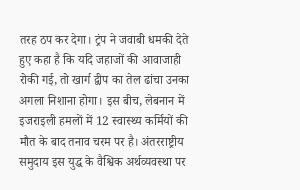तरह ठप कर देगा। ट्रंप ने जवाबी धमकी देते हुए कहा है कि यदि जहाजों की आवाजाही रोकी गई, तो खार्ग द्वीप का तेल ढांचा उनका अगला निशाना होगा। इस बीच, लेबनान में इजराइली हमलों में 12 स्वास्थ्य कर्मियों की मौत के बाद तनाव चरम पर है। अंतरराष्ट्रीय समुदाय इस युद्ध के वैश्विक अर्थव्यवस्था पर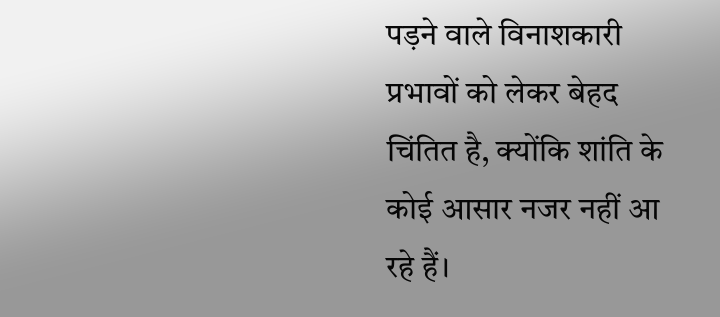पड़ने वाले विनाशकारी प्रभावों को लेकर बेहद चिंतित है, क्योंकि शांति के कोई आसार नजर नहीं आ रहे हैं।